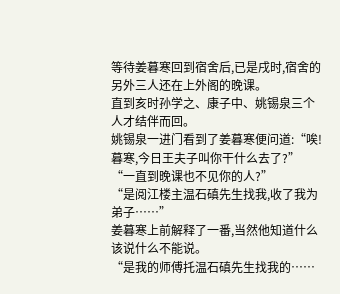等待姜暮寒回到宿舍后,已是戌时,宿舍的另外三人还在上外阁的晚课。
直到亥时孙学之、康子中、姚锡泉三个人才结伴而回。
姚锡泉一进门看到了姜暮寒便问道:“唉!暮寒,今日王夫子叫你干什么去了?”
“一直到晚课也不见你的人?”
“是阅江楼主温石磌先生找我,收了我为弟子……”
姜暮寒上前解释了一番,当然他知道什么该说什么不能说。
“是我的师傅托温石磌先生找我的……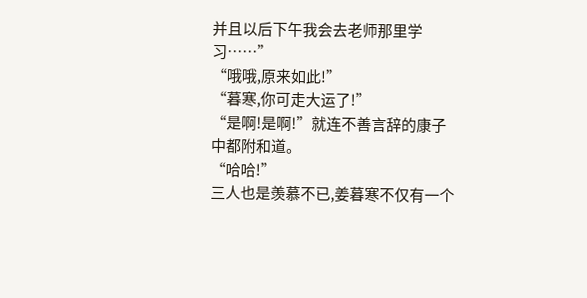并且以后下午我会去老师那里学习……”
“哦哦,原来如此!”
“暮寒,你可走大运了!”
“是啊!是啊!”就连不善言辞的康子中都附和道。
“哈哈!”
三人也是羡慕不已,姜暮寒不仅有一个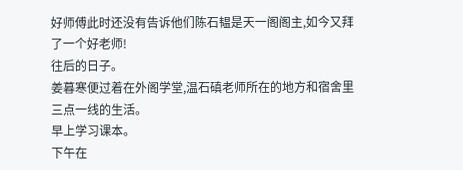好师傅此时还没有告诉他们陈石韫是天一阁阁主,如今又拜了一个好老师!
往后的日子。
姜暮寒便过着在外阁学堂,温石磌老师所在的地方和宿舍里三点一线的生活。
早上学习课本。
下午在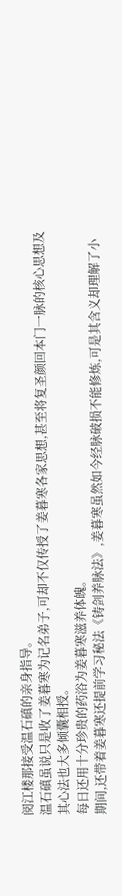阅江楼那接受温石磌的亲身指导。
温石磌虽说只是收了姜暮寒为记名弟子,可却不仅传授了姜暮寒各家思想,甚至将复圣颜回本门一脉的核心思想及其心法也大多倾囊相授。
每日还用十分珍贵的药浴为姜暮寒滋养体魄。
期间,还带着姜暮寒还提前学习秘法《铸剑养脉法》,姜暮寒虽然如今经脉破损不能修炼,可是其含义却理解了小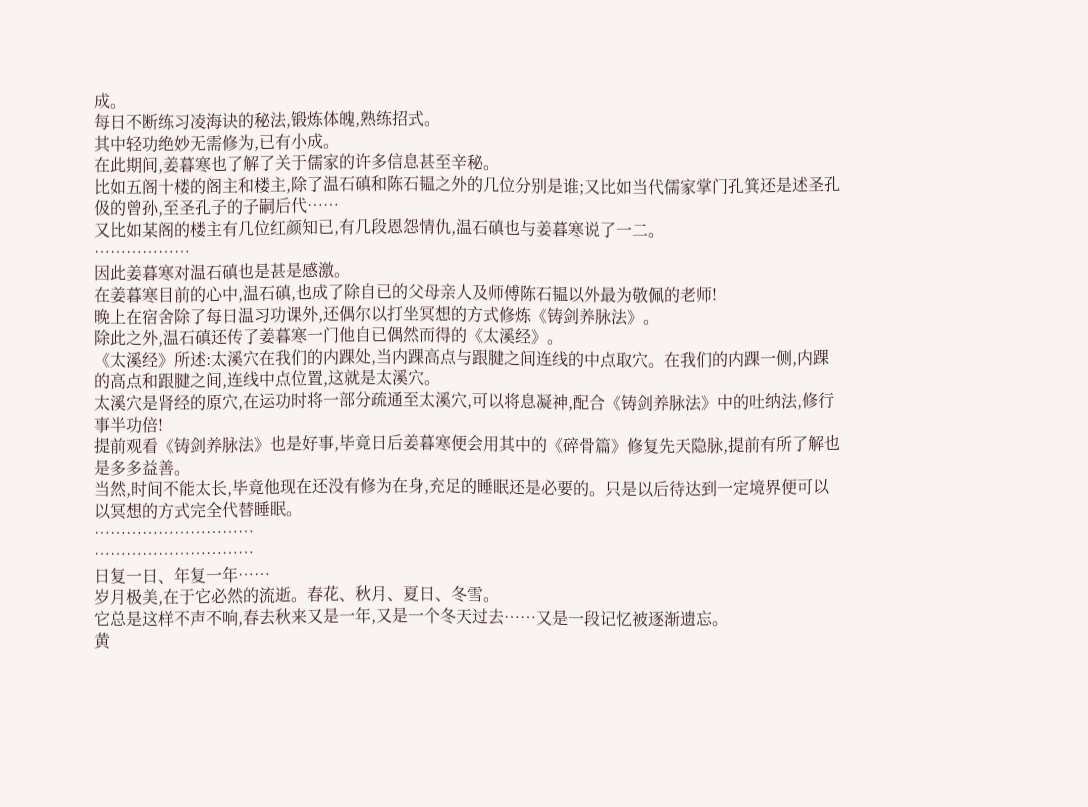成。
每日不断练习凌海诀的秘法,锻炼体魄,熟练招式。
其中轻功绝妙无需修为,已有小成。
在此期间,姜暮寒也了解了关于儒家的许多信息甚至辛秘。
比如五阁十楼的阁主和楼主,除了温石磌和陈石韫之外的几位分别是谁;又比如当代儒家掌门孔箕还是述圣孔伋的曾孙,至圣孔子的子嗣后代……
又比如某阁的楼主有几位红颜知已,有几段恩怨情仇,温石磌也与姜暮寒说了一二。
………………
因此姜暮寒对温石磌也是甚是感激。
在姜暮寒目前的心中,温石磌,也成了除自已的父母亲人及师傅陈石韫以外最为敬佩的老师!
晚上在宿舍除了每日温习功课外,还偶尔以打坐冥想的方式修炼《铸剑养脉法》。
除此之外,温石磌还传了姜暮寒一门他自已偶然而得的《太溪经》。
《太溪经》所述:太溪穴在我们的内踝处,当内踝高点与跟腱之间连线的中点取穴。在我们的内踝一侧,内踝的高点和跟腱之间,连线中点位置,这就是太溪穴。
太溪穴是肾经的原穴,在运功时将一部分疏通至太溪穴,可以将息凝神,配合《铸剑养脉法》中的吐纳法,修行事半功倍!
提前观看《铸剑养脉法》也是好事,毕竟日后姜暮寒便会用其中的《碎骨篇》修复先天隐脉,提前有所了解也是多多益善。
当然,时间不能太长,毕竟他现在还没有修为在身,充足的睡眠还是必要的。只是以后待达到一定境界便可以以冥想的方式完全代替睡眠。
…………………………
…………………………
日复一日、年复一年……
岁月极美,在于它必然的流逝。春花、秋月、夏日、冬雪。
它总是这样不声不响,春去秋来又是一年,又是一个冬天过去……又是一段记忆被逐渐遗忘。
黄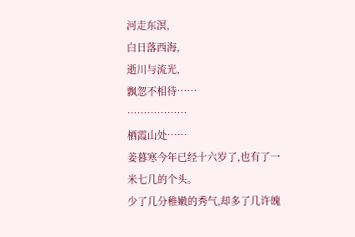河走东溟,
白日落西海,
逝川与流光,
飘忽不相待……
………………
栖霞山处……
姜暮寒今年已经十六岁了,也有了一米七几的个头。
少了几分稚嫩的秀气,却多了几许魄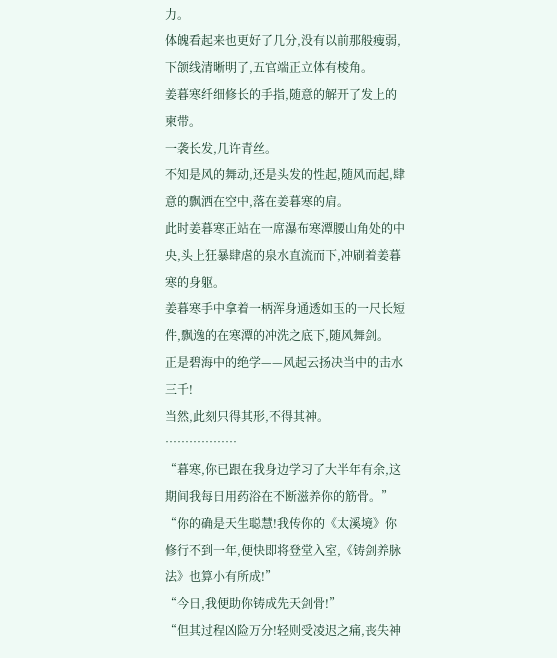力。
体魄看起来也更好了几分,没有以前那般瘦弱,下颌线清晰明了,五官端正立体有棱角。
姜暮寒纤细修长的手指,随意的解开了发上的柬带。
一袭长发,几许青丝。
不知是风的舞动,还是头发的性起,随风而起,肆意的飘洒在空中,落在姜暮寒的肩。
此时姜暮寒正站在一席瀑布寒潭腰山角处的中央,头上狂暴肆虐的泉水直流而下,冲刷着姜暮寒的身躯。
姜暮寒手中拿着一柄浑身通透如玉的一尺长短件,飘逸的在寒潭的冲洗之底下,随风舞剑。
正是碧海中的绝学——风起云扬决当中的击水三千!
当然,此刻只得其形,不得其神。
………………
“暮寒,你已跟在我身边学习了大半年有余,这期间我每日用药浴在不断滋养你的筋骨。”
“你的确是天生聪慧!我传你的《太溪境》你修行不到一年,便快即将登堂入室,《铸剑养脉法》也算小有所成!”
“今日,我便助你铸成先天剑骨!”
“但其过程凶险万分!轻则受凌迟之痛,丧失神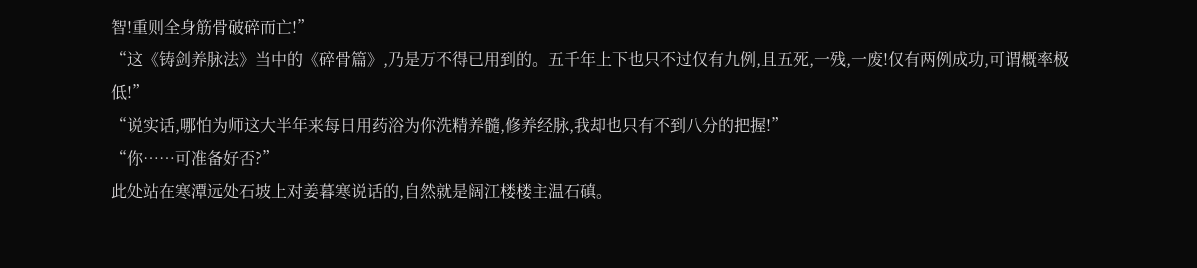智!重则全身筋骨破碎而亡!”
“这《铸剑养脉法》当中的《碎骨篇》,乃是万不得已用到的。五千年上下也只不过仅有九例,且五死,一残,一废!仅有两例成功,可谓概率极低!”
“说实话,哪怕为师这大半年来每日用药浴为你洗精养髓,修养经脉,我却也只有不到八分的把握!”
“你……可准备好否?”
此处站在寒潭远处石坡上对姜暮寒说话的,自然就是阔江楼楼主温石磌。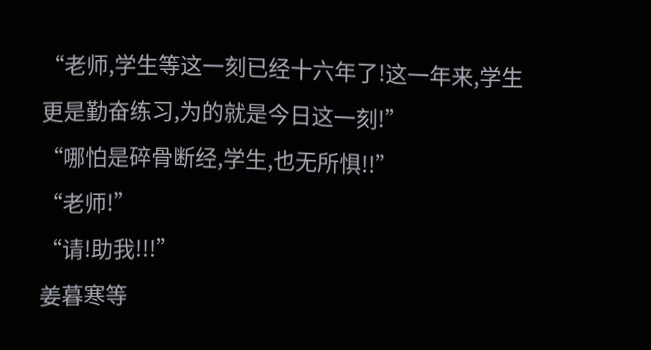“老师,学生等这一刻已经十六年了!这一年来,学生更是勤奋练习,为的就是今日这一刻!”
“哪怕是碎骨断经,学生,也无所惧!!”
“老师!”
“请!助我!!!”
姜暮寒等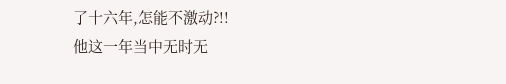了十六年,怎能不激动?!!
他这一年当中无时无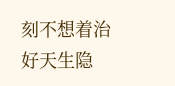刻不想着治好天生隐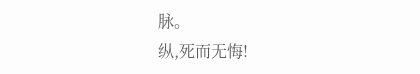脉。
纵,死而无悔!